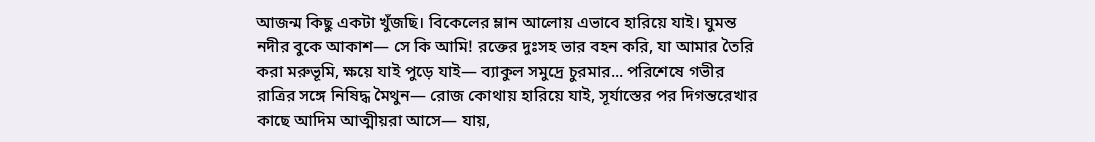আজন্ম কিছু একটা খুঁজছি। বিকেলের ম্লান আলোয় এভাবে হারিয়ে যাই। ঘুমন্ত
নদীর বুকে আকাশ― সে কি আমি! রক্তের দুঃসহ ভার বহন করি, যা আমার তৈরি
করা মরুভূমি, ক্ষয়ে যাই পুড়ে যাই― ব্যাকুল সমুদ্রে চুরমার... পরিশেষে গভীর
রাত্রির সঙ্গে নিষিদ্ধ মৈথুন― রোজ কোথায় হারিয়ে যাই, সূর্যাস্তের পর দিগন্তরেখার
কাছে আদিম আত্মীয়রা আসে― যায়,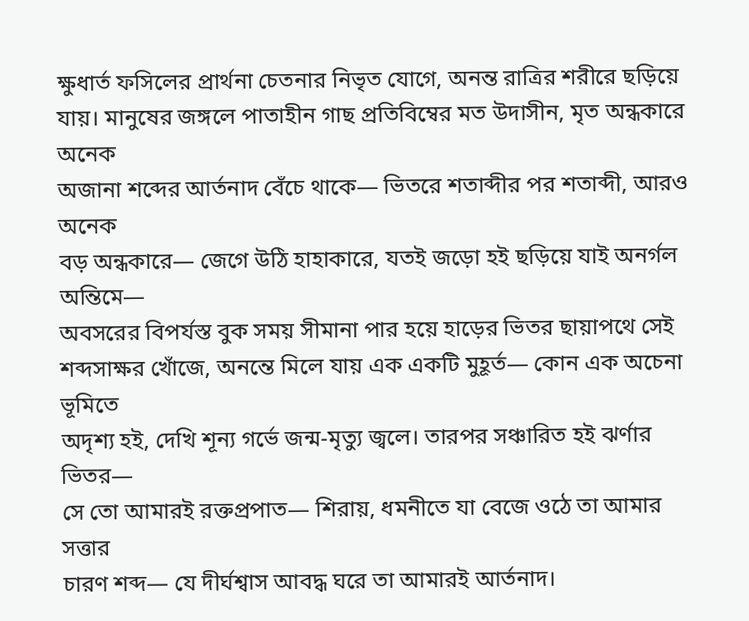ক্ষুধার্ত ফসিলের প্রার্থনা চেতনার নিভৃত যোগে, অনন্ত রাত্রির শরীরে ছড়িয়ে
যায়। মানুষের জঙ্গলে পাতাহীন গাছ প্রতিবিম্বের মত উদাসীন, মৃত অন্ধকারে অনেক
অজানা শব্দের আর্তনাদ বেঁচে থাকে― ভিতরে শতাব্দীর পর শতাব্দী, আরও অনেক
বড় অন্ধকারে― জেগে উঠি হাহাকারে, যতই জড়ো হই ছড়িয়ে যাই অনর্গল অন্তিমে―
অবসরের বিপর্যস্ত বুক সময় সীমানা পার হয়ে হাড়ের ভিতর ছায়াপথে সেই
শব্দসাক্ষর খোঁজে, অনন্তে মিলে যায় এক একটি মুহূর্ত― কোন এক অচেনা ভূমিতে
অদৃশ্য হই, দেখি শূন্য গর্ভে জন্ম-মৃত্যু জ্বলে। তারপর সঞ্চারিত হই ঝর্ণার ভিতর―
সে তো আমারই রক্তপ্রপাত― শিরায়, ধমনীতে যা বেজে ওঠে তা আমার সত্তার
চারণ শব্দ― যে দীর্ঘশ্বাস আবদ্ধ ঘরে তা আমারই আর্তনাদ।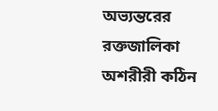অভ্যন্তরের রক্তজালিকা অশরীরী কঠিন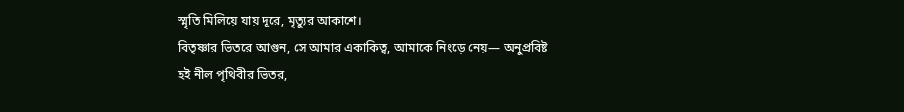স্মৃতি মিলিয়ে যায় দূরে, মৃত্যুর আকাশে।
বিতৃষ্ণার ভিতরে আগুন, সে আমার একাকিত্ব, আমাকে নিংড়ে নেয়― অনুপ্রবিষ্ট
হই নীল পৃথিবীর ভিতর,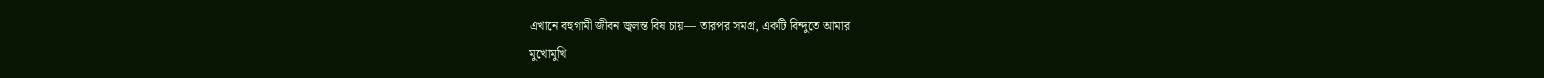এখানে বহুগামী জীবন জ্বলন্ত বিষ চায়― তারপর সমগ্র, একটি বিন্দুতে আমার
মুখোমুখি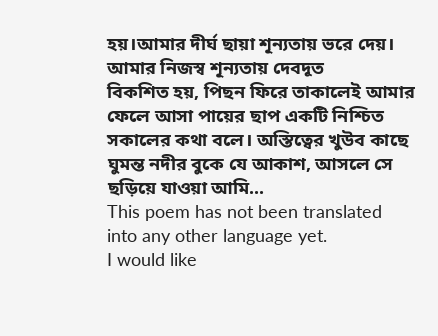হয়।আমার দীর্ঘ ছায়া শূন্যতায় ভরে দেয়। আমার নিজস্ব শূন্যতায় দেবদূত
বিকশিত হয়, পিছন ফিরে তাকালেই আমার ফেলে আসা পায়ের ছাপ একটি নিশ্চিত
সকালের কথা বলে। অস্তিত্বের খুউব কাছে ঘুমন্ত নদীর বুকে যে আকাশ, আসলে সে
ছড়িয়ে যাওয়া আমি...
This poem has not been translated into any other language yet.
I would like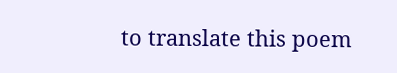to translate this poem